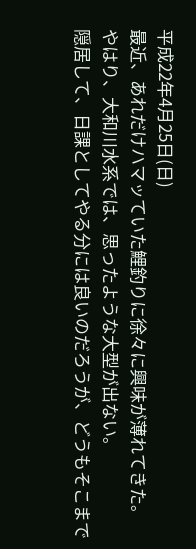平成22年4月25日(日)
最近、あれだけハマッていた鯉釣りに徐々に興味が薄れてきた。
やはり、大和川水系では、思ったような大型が出ない。
隠居して、日課としてやる分には良いのだろうが、どうもそこまで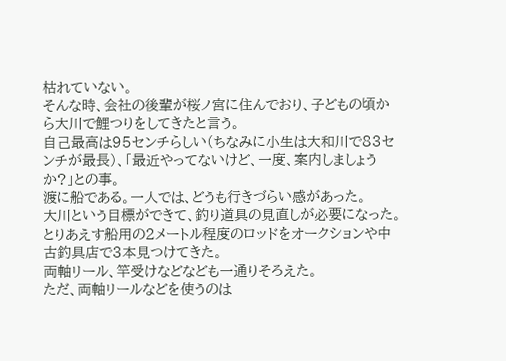枯れていない。
そんな時、会社の後輩が桜ノ宮に住んでおり、子どもの頃から大川で鯉つりをしてきたと言う。
自己最高は95センチらしい(ちなみに小生は大和川で83センチが最長)、「最近やってないけど、一度、案内しましょうか?」との事。
渡に船である。一人では、どうも行きづらい感があった。
大川という目標ができて、釣り道具の見直しが必要になった。
とりあえす船用の2メートル程度のロッドをオークションや中古釣具店で3本見つけてきた。
両軸リール、竿受けなどなども一通りそろえた。
ただ、両軸リールなどを使うのは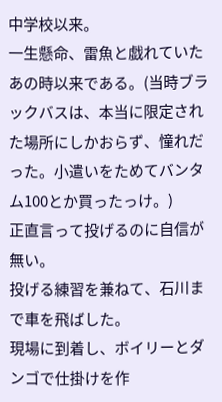中学校以来。
一生懸命、雷魚と戯れていたあの時以来である。(当時ブラックバスは、本当に限定された場所にしかおらず、憧れだった。小遣いをためてバンタム100とか買ったっけ。)
正直言って投げるのに自信が無い。
投げる練習を兼ねて、石川まで車を飛ばした。
現場に到着し、ボイリーとダンゴで仕掛けを作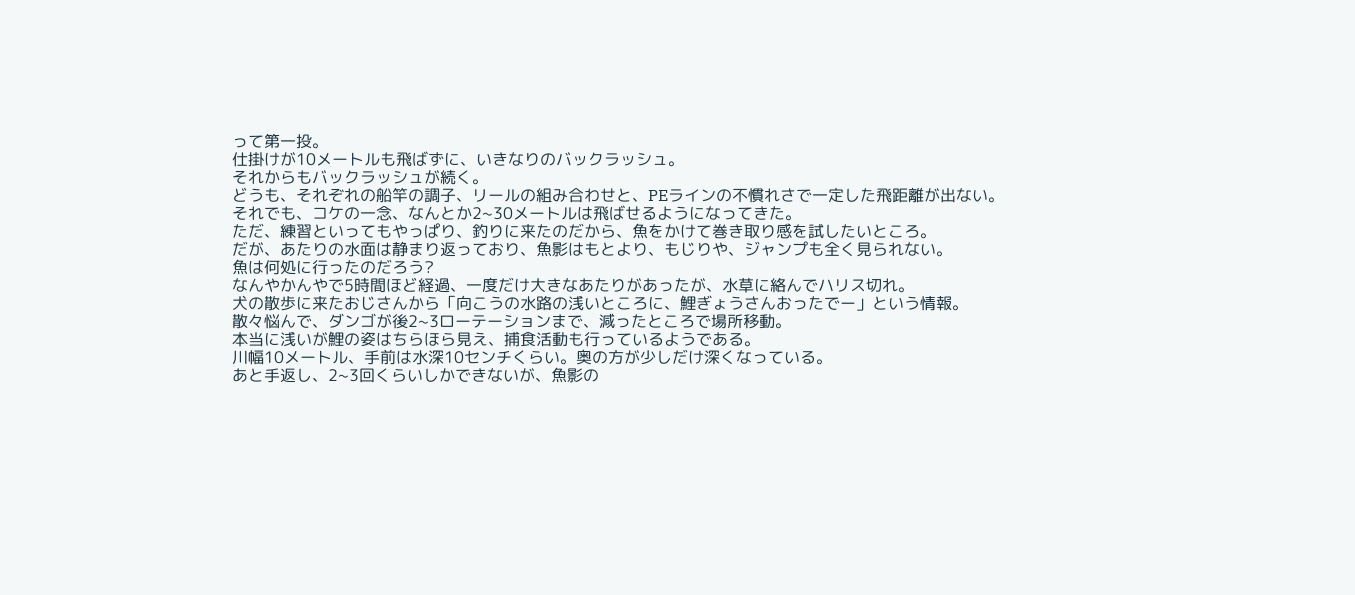って第一投。
仕掛けが10メートルも飛ばずに、いきなりのバックラッシュ。
それからもバックラッシュが続く。
どうも、それぞれの船竿の調子、リールの組み合わせと、PEラインの不慣れさで一定した飛距離が出ない。
それでも、コケの一念、なんとか2~30メートルは飛ばせるようになってきた。
ただ、練習といってもやっぱり、釣りに来たのだから、魚をかけて巻き取り感を試したいところ。
だが、あたりの水面は静まり返っており、魚影はもとより、もじりや、ジャンプも全く見られない。
魚は何処に行ったのだろう?
なんやかんやで5時間ほど経過、一度だけ大きなあたりがあったが、水草に絡んでハリス切れ。
犬の散歩に来たおじさんから「向こうの水路の浅いところに、鯉ぎょうさんおったでー」という情報。
散々悩んで、ダンゴが後2~3ローテーションまで、減ったところで場所移動。
本当に浅いが鯉の姿はちらほら見え、捕食活動も行っているようである。
川幅10メートル、手前は水深10センチくらい。奥の方が少しだけ深くなっている。
あと手返し、2~3回くらいしかできないが、魚影の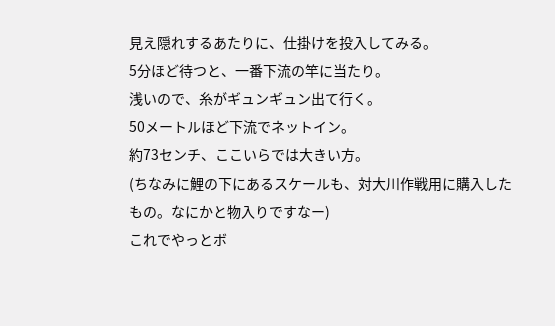見え隠れするあたりに、仕掛けを投入してみる。
5分ほど待つと、一番下流の竿に当たり。
浅いので、糸がギュンギュン出て行く。
50メートルほど下流でネットイン。
約73センチ、ここいらでは大きい方。
(ちなみに鯉の下にあるスケールも、対大川作戦用に購入したもの。なにかと物入りですなー)
これでやっとボ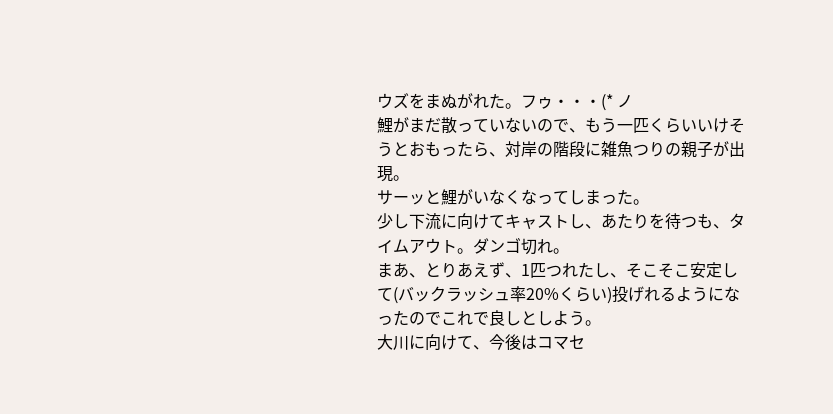ウズをまぬがれた。フゥ・・・(* ノ
鯉がまだ散っていないので、もう一匹くらいいけそうとおもったら、対岸の階段に雑魚つりの親子が出現。
サーッと鯉がいなくなってしまった。
少し下流に向けてキャストし、あたりを待つも、タイムアウト。ダンゴ切れ。
まあ、とりあえず、1匹つれたし、そこそこ安定して(バックラッシュ率20%くらい)投げれるようになったのでこれで良しとしよう。
大川に向けて、今後はコマセ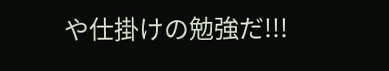や仕掛けの勉強だ!!!